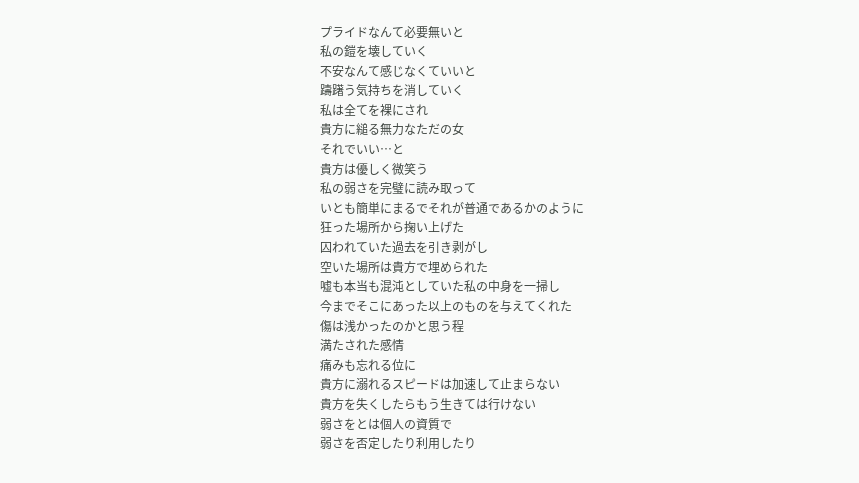プライドなんて必要無いと
私の鎧を壊していく
不安なんて感じなくていいと
躊躇う気持ちを消していく
私は全てを裸にされ
貴方に縋る無力なただの女
それでいい…と
貴方は優しく微笑う
私の弱さを完璧に読み取って
いとも簡単にまるでそれが普通であるかのように
狂った場所から掬い上げた
囚われていた過去を引き剥がし
空いた場所は貴方で埋められた
嘘も本当も混沌としていた私の中身を一掃し
今までそこにあった以上のものを与えてくれた
傷は浅かったのかと思う程
満たされた感情
痛みも忘れる位に
貴方に溺れるスピードは加速して止まらない
貴方を失くしたらもう生きては行けない
弱さをとは個人の資質で
弱さを否定したり利用したり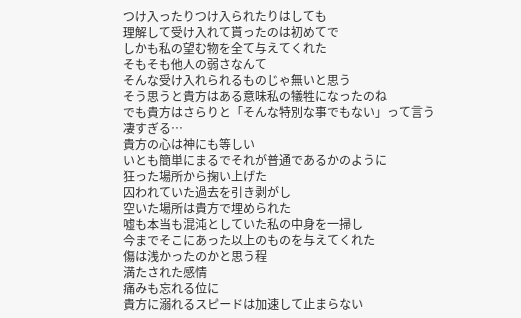つけ入ったりつけ入られたりはしても
理解して受け入れて貰ったのは初めてで
しかも私の望む物を全て与えてくれた
そもそも他人の弱さなんて
そんな受け入れられるものじゃ無いと思う
そう思うと貴方はある意味私の犠牲になったのね
でも貴方はさらりと「そんな特別な事でもない」って言う
凄すぎる…
貴方の心は神にも等しい
いとも簡単にまるでそれが普通であるかのように
狂った場所から掬い上げた
囚われていた過去を引き剥がし
空いた場所は貴方で埋められた
嘘も本当も混沌としていた私の中身を一掃し
今までそこにあった以上のものを与えてくれた
傷は浅かったのかと思う程
満たされた感情
痛みも忘れる位に
貴方に溺れるスピードは加速して止まらない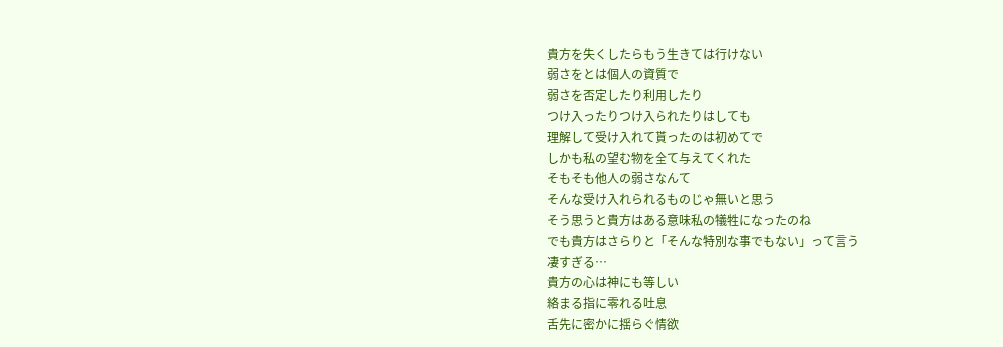貴方を失くしたらもう生きては行けない
弱さをとは個人の資質で
弱さを否定したり利用したり
つけ入ったりつけ入られたりはしても
理解して受け入れて貰ったのは初めてで
しかも私の望む物を全て与えてくれた
そもそも他人の弱さなんて
そんな受け入れられるものじゃ無いと思う
そう思うと貴方はある意味私の犠牲になったのね
でも貴方はさらりと「そんな特別な事でもない」って言う
凄すぎる…
貴方の心は神にも等しい
絡まる指に零れる吐息
舌先に密かに揺らぐ情欲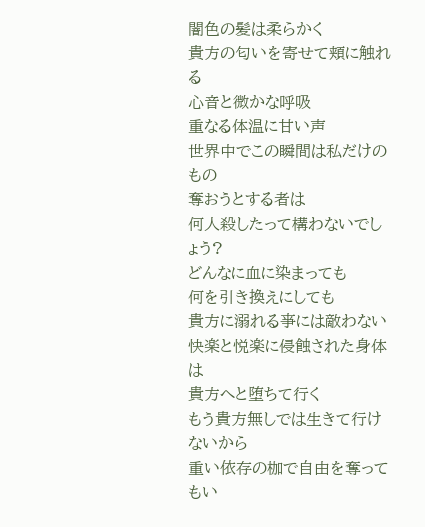闇色の髪は柔らかく
貴方の匂いを寄せて頬に触れる
心音と微かな呼吸
重なる体温に甘い声
世界中でこの瞬間は私だけのもの
奪おうとする者は
何人殺したって構わないでしょう?
どんなに血に染まっても
何を引き換えにしても
貴方に溺れる亊には敵わない
快楽と悦楽に侵蝕された身体は
貴方へと堕ちて行く
もう貴方無しでは生きて行けないから
重い依存の枷で自由を奪ってもい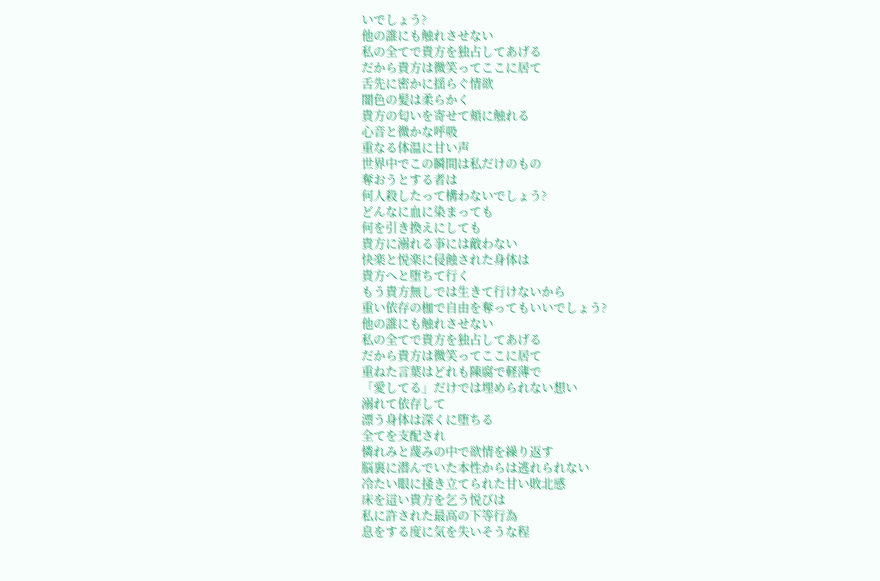いでしょう?
他の誰にも触れさせない
私の全てで貴方を独占してあげる
だから貴方は微笑ってここに居て
舌先に密かに揺らぐ情欲
闇色の髪は柔らかく
貴方の匂いを寄せて頬に触れる
心音と微かな呼吸
重なる体温に甘い声
世界中でこの瞬間は私だけのもの
奪おうとする者は
何人殺したって構わないでしょう?
どんなに血に染まっても
何を引き換えにしても
貴方に溺れる亊には敵わない
快楽と悦楽に侵蝕された身体は
貴方へと堕ちて行く
もう貴方無しでは生きて行けないから
重い依存の枷で自由を奪ってもいいでしょう?
他の誰にも触れさせない
私の全てで貴方を独占してあげる
だから貴方は微笑ってここに居て
重ねた言葉はどれも陳腐で軽薄で
「愛してる」だけでは埋められない想い
溺れて依存して
漂う身体は深くに堕ちる
全てを支配され
憐れみと蔑みの中で欲情を繰り返す
脳裏に潜んでいた本性からは逃れられない
冷たい眼に掻き立てられた甘い敗北感
床を這い貴方を乞う悦びは
私に許された最高の下等行為
息をする度に気を失いそうな程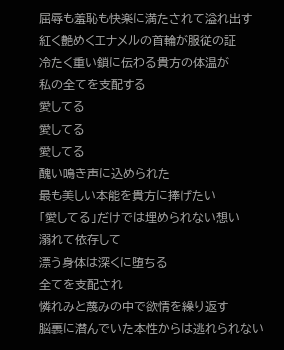屈辱も羞恥も快楽に満たされて溢れ出す
紅く艶めくエナメルの首輪が服従の証
冷たく重い鎖に伝わる貴方の体温が
私の全てを支配する
愛してる
愛してる
愛してる
醜い鳴き声に込められた
最も美しい本能を貴方に捧げたい
「愛してる」だけでは埋められない想い
溺れて依存して
漂う身体は深くに堕ちる
全てを支配され
憐れみと蔑みの中で欲情を繰り返す
脳裏に潜んでいた本性からは逃れられない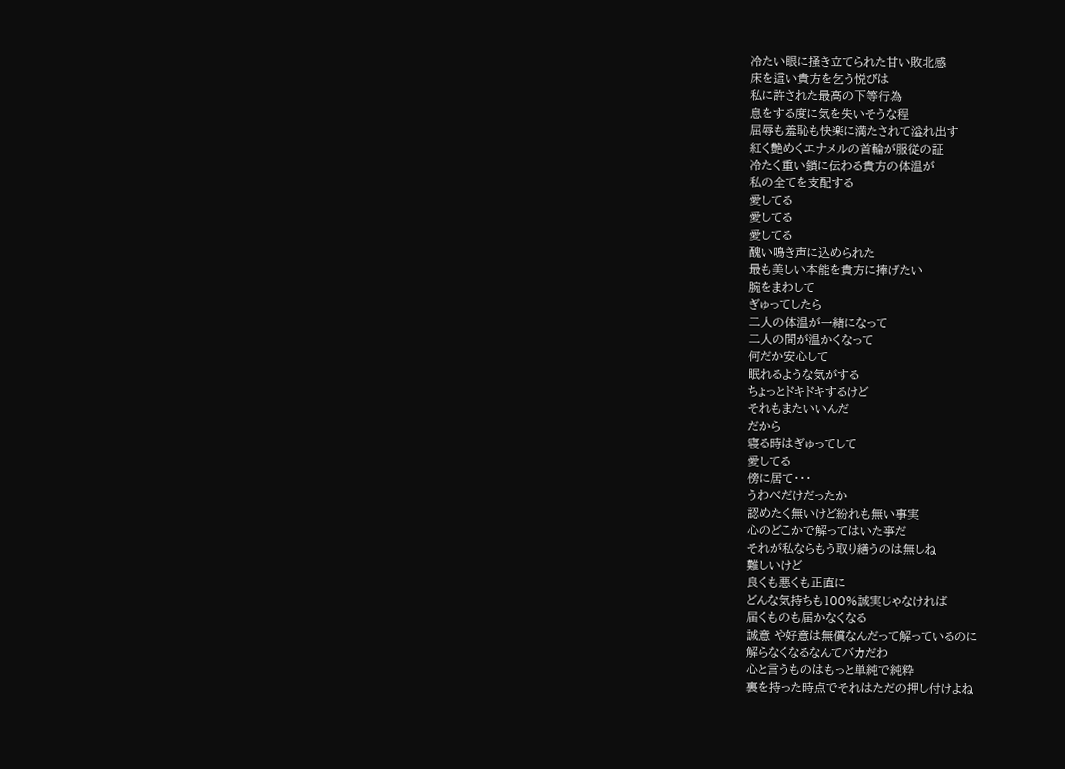冷たい眼に掻き立てられた甘い敗北感
床を這い貴方を乞う悦びは
私に許された最高の下等行為
息をする度に気を失いそうな程
屈辱も羞恥も快楽に満たされて溢れ出す
紅く艶めくエナメルの首輪が服従の証
冷たく重い鎖に伝わる貴方の体温が
私の全てを支配する
愛してる
愛してる
愛してる
醜い鳴き声に込められた
最も美しい本能を貴方に捧げたい
腕をまわして
ぎゅってしたら
二人の体温が一緒になって
二人の間が温かくなって
何だか安心して
眠れるような気がする
ちょっとドキドキするけど
それもまたいいんだ
だから
寝る時はぎゅってして
愛してる
傍に居て・・・
うわべだけだったか
認めたく無いけど紛れも無い事実
心のどこかで解ってはいた亊だ
それが私ならもう取り繕うのは無しね
難しいけど
良くも悪くも正直に
どんな気持ちも100%誠実じゃなければ
届くものも届かなくなる
誠意 や好意は無償なんだって解っているのに
解らなくなるなんてバカだわ
心と言うものはもっと単純で純粋
裏を持った時点でそれはただの押し付けよね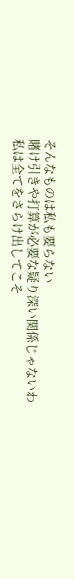そんなものは私も要らない
賭け引きや打算が必要な疑り深い関係じゃないわ
私は全てをさらけ出してこそ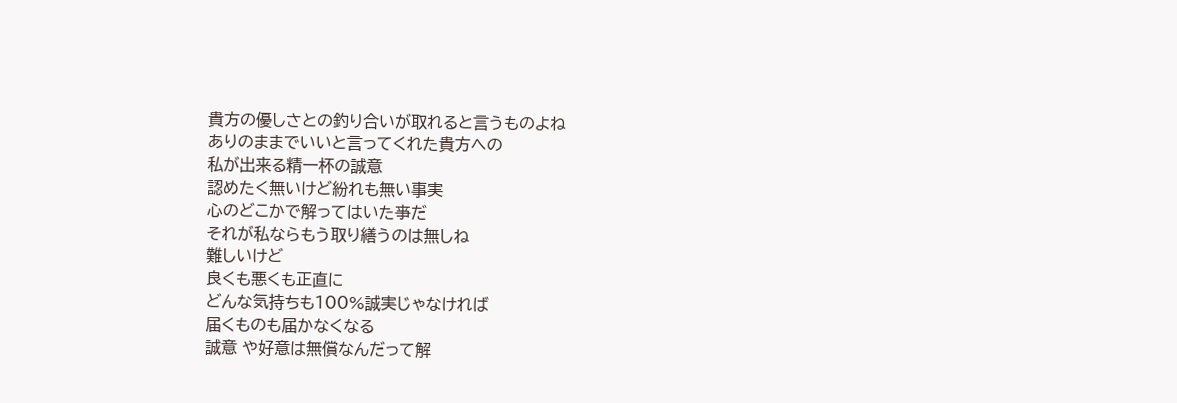貴方の優しさとの釣り合いが取れると言うものよね
ありのままでいいと言ってくれた貴方への
私が出来る精一杯の誠意
認めたく無いけど紛れも無い事実
心のどこかで解ってはいた亊だ
それが私ならもう取り繕うのは無しね
難しいけど
良くも悪くも正直に
どんな気持ちも100%誠実じゃなければ
届くものも届かなくなる
誠意 や好意は無償なんだって解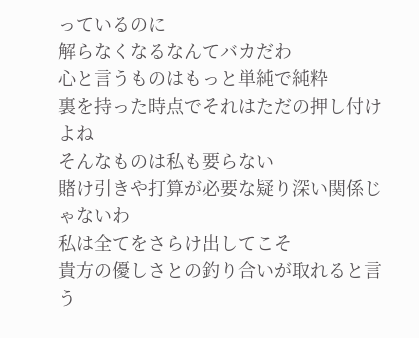っているのに
解らなくなるなんてバカだわ
心と言うものはもっと単純で純粋
裏を持った時点でそれはただの押し付けよね
そんなものは私も要らない
賭け引きや打算が必要な疑り深い関係じゃないわ
私は全てをさらけ出してこそ
貴方の優しさとの釣り合いが取れると言う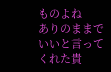ものよね
ありのままでいいと言ってくれた貴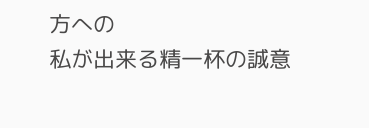方への
私が出来る精一杯の誠意